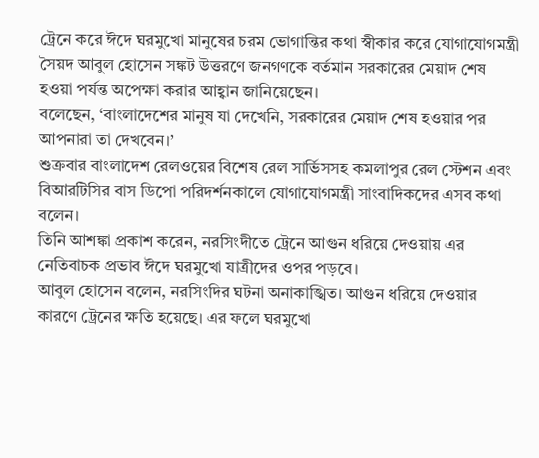ট্রেনে করে ঈদে ঘরমুখো মানুষের চরম ভোগান্তির কথা স্বীকার করে যোগাযোগমন্ত্রী সৈয়দ আবুল হোসেন সঙ্কট উত্তরণে জনগণকে বর্তমান সরকারের মেয়াদ শেষ হওয়া পর্যন্ত অপেক্ষা করার আহ্বান জানিয়েছেন।
বলেছেন, ‘বাংলাদেশের মানুষ যা দেখেনি, সরকারের মেয়াদ শেষ হওয়ার পর আপনারা তা দেখবেন।’
শুক্রবার বাংলাদেশ রেলওয়ের বিশেষ রেল সার্ভিসসহ কমলাপুর রেল স্টেশন এবং বিআরটিসির বাস ডিপো পরিদর্শনকালে যোগাযোগমন্ত্রী সাংবাদিকদের এসব কথা বলেন।
তিনি আশঙ্কা প্রকাশ করেন, নরসিংদীতে ট্রেনে আগুন ধরিয়ে দেওয়ায় এর নেতিবাচক প্রভাব ঈদে ঘরমুখো যাত্রীদের ওপর পড়বে।
আবুল হোসেন বলেন, নরসিংদির ঘটনা অনাকাঙ্খিত। আগুন ধরিয়ে দেওয়ার কারণে ট্রেনের ক্ষতি হয়েছে। এর ফলে ঘরমুখো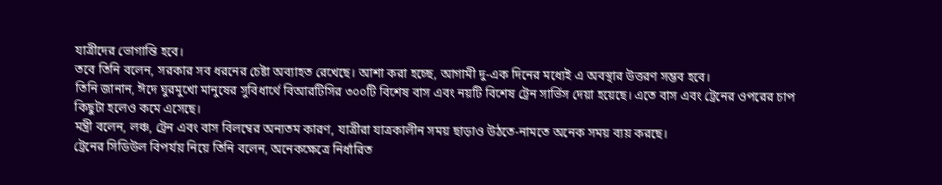যাত্রীদের ভোগান্তি হবে।
তবে তিনি বলেন, সরকার সব ধরনের চেষ্টা অব্যাহত রেখেছে। আশা করা হচ্ছে, আগামী দু-এক দিনের মধ্যেই এ অবস্থার উত্তরণ সম্ভব হবে।
তিনি জানান, ঈদে ঘুরমুখো মানুষের সুবিধার্থে বিআরটিসির ৩০০টি বিশেষ বাস এবং নয়টি বিশেষ ট্রেন সার্ভিস দেয়া হয়েছে। এতে বাস এবং ট্রেনের ওপরের চাপ কিছুটা হলেও কমে এসেছে।
মন্ত্রী বলেন, লঞ্চ, ট্রেন এবং বাস বিলম্বের অন্যতম কারণ, যাত্রীরা যাত্রকালীন সময় ছাড়াও উঠতে-নামতে অনেক সময় ব্যয় করছে।
ট্রেনের সিডিউল বিপর্যয় নিয়ে তিনি বলেন, অনেকক্ষেত্রে নির্ধারিত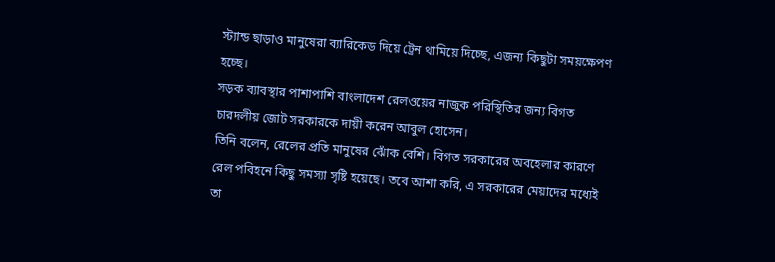স্ট্যান্ড ছাড়াও মানুষেরা ব্যারিকেড দিয়ে ট্রেন থামিয়ে দিচ্ছে, এজন্য কিছুটা সময়ক্ষেপণ হচ্ছে।
সড়ক ব্যাবস্থার পাশাপাশি বাংলাদেশ রেলওয়ের নাজুক পরিস্থিতির জন্য বিগত চারদলীয় জোট সরকারকে দায়ী করেন আবুল হোসেন।
তিনি বলেন, রেলের প্রতি মানুষের ঝোঁক বেশি। বিগত সরকারের অবহেলার কারণে রেল পবিহনে কিছু সমস্যা সৃষ্টি হয়েছে। তবে আশা করি, এ সরকারের মেয়াদের মধ্যেই তা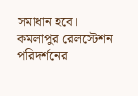সমাধান হবে।
কমলাপুর রেলস্টেশন পরিদর্শনের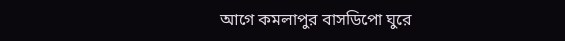আগে কমলাপুর বাসডিপো ঘুরে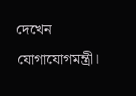দেখেন যোগাযোগমন্ত্রী।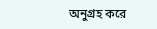অনুগ্রহ করে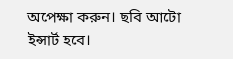অপেক্ষা করুন। ছবি আটো ইন্সার্ট হবে।